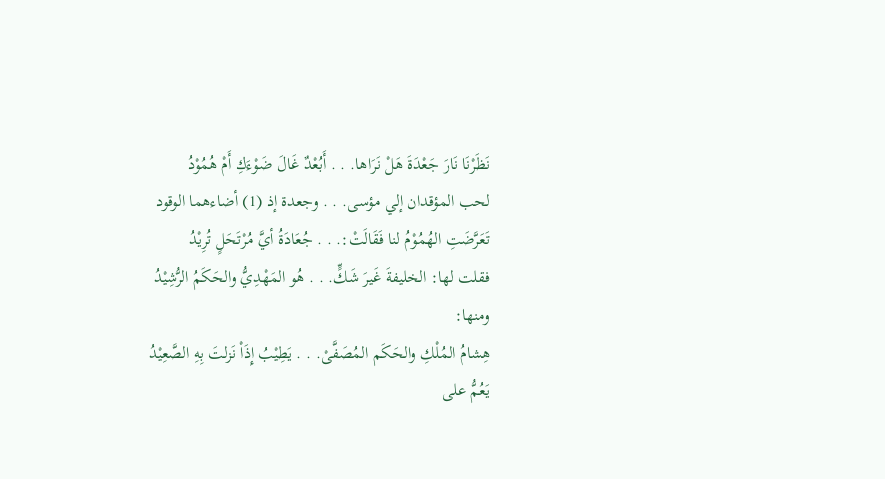نَظَرْنَا نَارَ جَعْدَةَ هَلْ نَرَاها. . . أَبُعْدٌ غَالَ ضَوْءَكِ أَمْ هُمُوْدُ
لحب المؤقدان إلي مؤسى. . . وجعدة إذ (1) أضاءهما الوقود
تَعَرَّضَتِ الهُمُوْمُ لنا فَقَالَتْ:. . . جُعَادَةُ أيَّ مُرْتَحَلٍ تُرِيْدُ
فقلت لها: الخليفةَ غَيرَ شَكٍّ. . . هُو المَهْدِيُّ والحَكَمُ الرُّشِيْدُ
ومنها:
هِشامُ المُلْكِ والحَكَم المُصَفَّىْ. . . يَطِيْبُ إِذَاْ نَزلتَ بِهِ الصَّعِيْدُ
يَعُمُّ على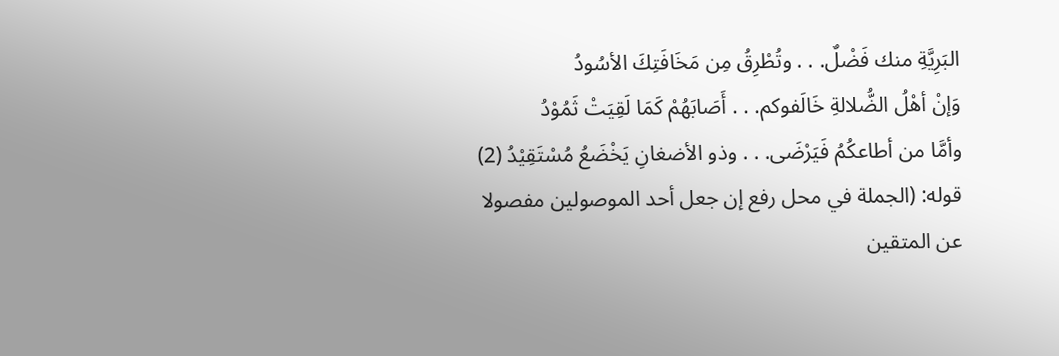البَرِيَّةِ منك فَضْلٌ. . . وتُطْرِقُ مِن مَخَافَتِكَ الأسُودُ
وَإنْ أهْلُ الضُّلالةِ خَالَفوكم. . . أَصَابَهُمْ كَمَا لَقِيَتْ ثَمُوْدُ
وأمَّا من أطاعكُمُ فَيَرْضَى. . . وذو الأضغانِ يَخْضَعُ مُسْتَقِيْدُ (2)
قوله: (الجملة في محل رفع إن جعل أحد الموصولين مفصولا عن المتقين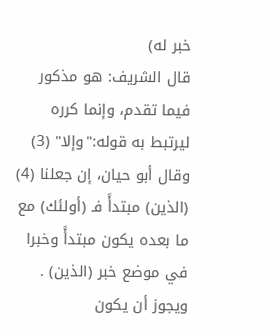خبر له)
قال الشريف: هو مذكور فيما تقدم، وإنما كرره ليرتبط به قوله:"وإلا" (3)
وقال أبو حيان، إن جعلنا (4) (الذين) مبتدأً فـ (أولئك) مع ما بعده يكون مبتدأً وخبرا في موضع خبر (الذين) .
ويجوز أن يكون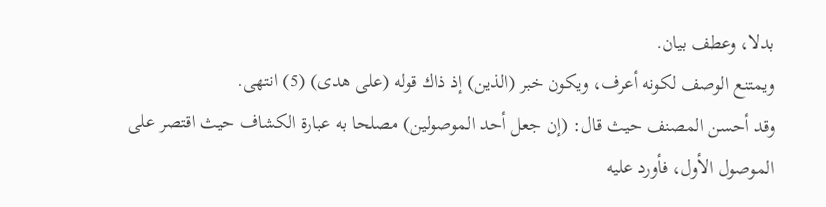بدلا، وعطف بيان.
ويمتنع الوصف لكونه أعرف، ويكون خبر (الذين) إذ ذاك قوله (على هدى) (5) انتهى.
وقد أحسن المصنف حيث قال: (إن جعل أحد الموصولين) مصلحا به عبارة الكشاف حيث اقتصر على الموصول الأول، فأورد عليه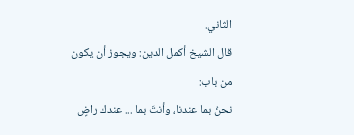الثاني.
قال الشيخ أكمل الدين: ويجوز أن يكون من باب:
نحنُ بما عندنا، وأنتَ بما ... عندك راضٍ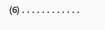(6) . . . . . . . . . . . .